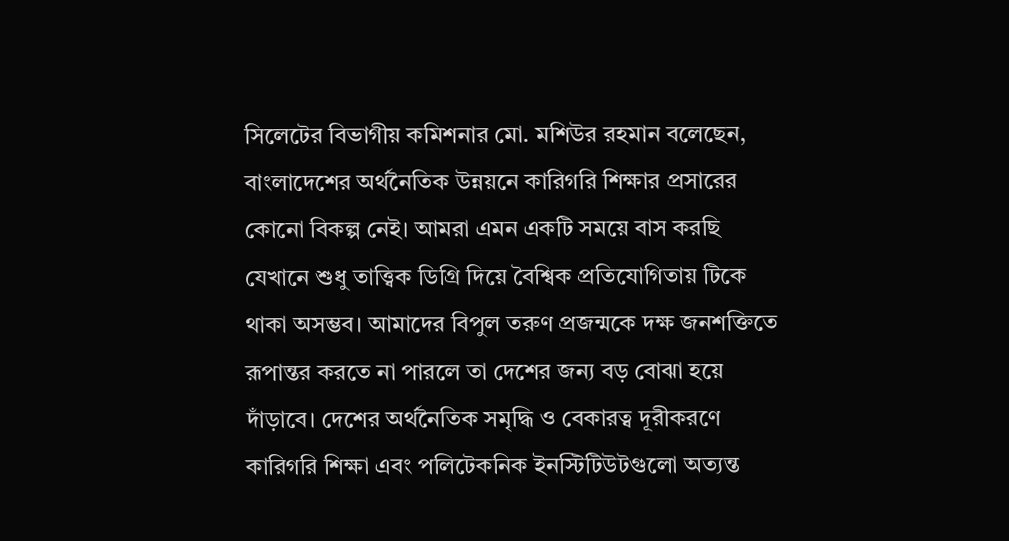সিলেটের বিভাগীয় কমিশনার মো. মশিউর রহমান বলেছেন, বাংলাদেশের অর্থনৈতিক উন্নয়নে কারিগরি শিক্ষার প্রসারের কোনো বিকল্প নেই। আমরা এমন একটি সময়ে বাস করছি যেখানে শুধু তাত্ত্বিক ডিগ্রি দিয়ে বৈশ্বিক প্রতিযোগিতায় টিকে থাকা অসম্ভব। আমাদের বিপুল তরুণ প্রজন্মকে দক্ষ জনশক্তিতে রূপান্তর করতে না পারলে তা দেশের জন্য বড় বোঝা হয়ে দাঁড়াবে। দেশের অর্থনৈতিক সমৃদ্ধি ও বেকারত্ব দূরীকরণে কারিগরি শিক্ষা এবং পলিটেকনিক ইনস্টিটিউটগুলো অত্যন্ত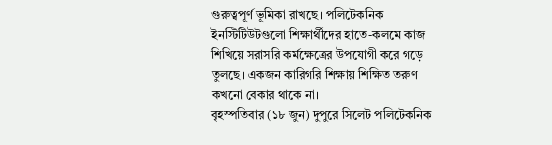গুরুত্বপূর্ণ ভূমিকা রাখছে। পলিটেকনিক ইনস্টিটিউটগুলো শিক্ষার্থীদের হাতে-কলমে কাজ শিখিয়ে সরাসরি কর্মক্ষেত্রের উপযোগী করে গড়ে তুলছে। একজন কারিগরি শিক্ষায় শিক্ষিত তরুণ কখনো বেকার থাকে না।
বৃহস্পতিবার (১৮ জুন) দুপুরে সিলেট পলিটেকনিক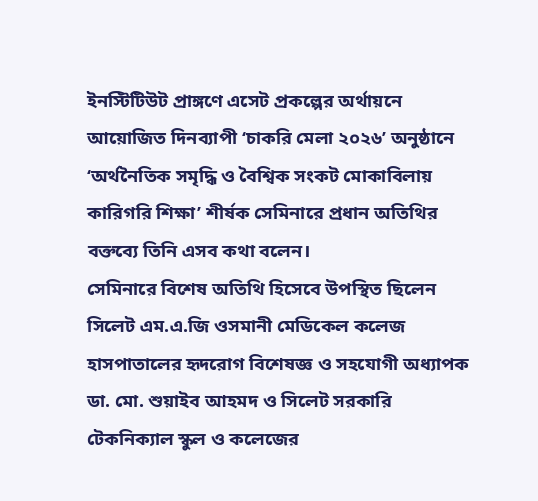ইনস্টিটিউট প্রাঙ্গণে এসেট প্রকল্পের অর্থায়নে আয়োজিত দিনব্যাপী ‘চাকরি মেলা ২০২৬’ অনুষ্ঠানে ‘অর্থনৈতিক সমৃদ্ধি ও বৈশ্বিক সংকট মোকাবিলায় কারিগরি শিক্ষা’ শীর্ষক সেমিনারে প্রধান অতিথির বক্তব্যে তিনি এসব কথা বলেন।
সেমিনারে বিশেষ অতিথি হিসেবে উপস্থিত ছিলেন সিলেট এম.এ.জি ওসমানী মেডিকেল কলেজ হাসপাতালের হৃদরোগ বিশেষজ্ঞ ও সহযোগী অধ্যাপক ডা. মো. শুয়াইব আহমদ ও সিলেট সরকারি টেকনিক্যাল স্কুল ও কলেজের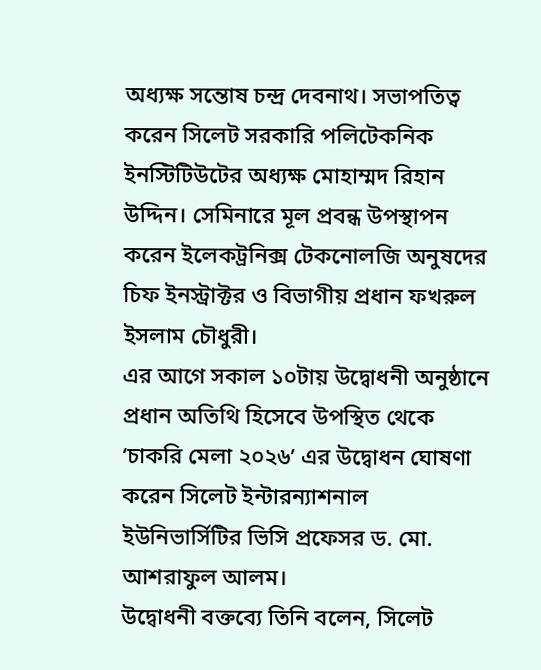অধ্যক্ষ সন্তোষ চন্দ্র দেবনাথ। সভাপতিত্ব করেন সিলেট সরকারি পলিটেকনিক ইনস্টিটিউটের অধ্যক্ষ মোহাম্মদ রিহান উদ্দিন। সেমিনারে মূল প্রবন্ধ উপস্থাপন করেন ইলেকট্রনিক্স টেকনোলজি অনুষদের চিফ ইনস্ট্রাক্টর ও বিভাগীয় প্রধান ফখরুল ইসলাম চৌধুরী।
এর আগে সকাল ১০টায় উদ্বোধনী অনুষ্ঠানে প্রধান অতিথি হিসেবে উপস্থিত থেকে ‘চাকরি মেলা ২০২৬’ এর উদ্বোধন ঘোষণা করেন সিলেট ইন্টারন্যাশনাল ইউনিভার্সিটির ভিসি প্রফেসর ড. মো. আশরাফুল আলম।
উদ্বোধনী বক্তব্যে তিনি বলেন, সিলেট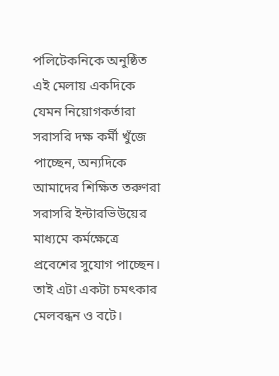পলিটেকনিকে অনুষ্ঠিত এই মেলায় একদিকে যেমন নিয়োগকর্তারা সরাসরি দক্ষ কর্মী খুঁজে পাচ্ছেন, অন্যদিকে আমাদের শিক্ষিত তরুণরা সরাসরি ইন্টারভিউয়ের মাধ্যমে কর্মক্ষেত্রে প্রবেশের সুযোগ পাচ্ছেন। তাই এটা একটা চমৎকার মেলবন্ধন ও বটে।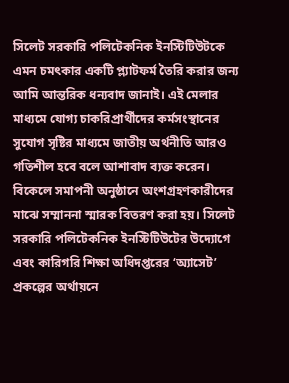সিলেট সরকারি পলিটেকনিক ইনস্টিটিউটকে এমন চমৎকার একটি প্ল্যাটফর্ম তৈরি করার জন্য আমি আন্তরিক ধন্যবাদ জানাই। এই মেলার মাধ্যমে যোগ্য চাকরিপ্রার্থীদের কর্মসংস্থানের সুযোগ সৃষ্টির মাধ্যমে জাতীয় অর্থনীতি আরও গতিশীল হবে বলে আশাবাদ ব্যক্ত করেন।
বিকেলে সমাপনী অনুষ্ঠানে অংশগ্রহণকারীদের মাঝে সম্মাননা স্মারক বিতরণ করা হয়। সিলেট সরকারি পলিটেকনিক ইনস্টিটিউটের উদ্যোগে এবং কারিগরি শিক্ষা অধিদপ্তরের ‘অ্যাসেট’ প্রকল্পের অর্থায়নে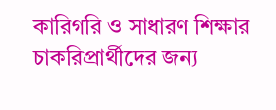কারিগরি ও সাধারণ শিক্ষার চাকরিপ্রার্থীদের জন্য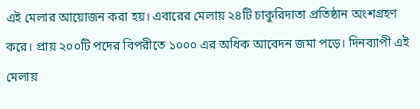এই মেলার আয়োজন করা হয়। এবারের মেলায় ২৪টি চাকুরিদাতা প্রতিষ্ঠান অংশগ্রহণ করে। প্রায় ২০০টি পদের বিপরীতে ১০০০ এর অধিক আবেদন জমা পড়ে। দিনব্যাপী এই মেলায়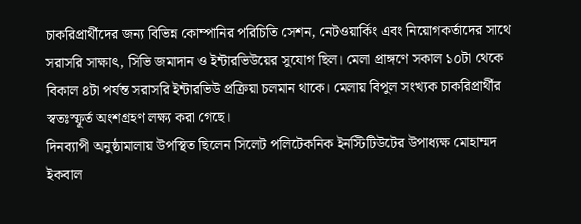চাকরিপ্রার্থীদের জন্য বিভিন্ন কোম্পানির পরিচিতি সেশন, নেটওয়ার্কিং এবং নিয়োগকর্তাদের সাথে সরাসরি সাক্ষাৎ, সিভি জমাদান ও ইন্টারভিউয়ের সুযোগ ছিল। মেলা প্রাঙ্গণে সকাল ১০টা থেকে বিকাল ৪টা পর্যন্ত সরাসরি ইন্টারভিউ প্রক্রিয়া চলমান থাকে। মেলায় বিপুল সংখ্যক চাকরিপ্রার্থীর স্বতঃস্ফূর্ত অংশগ্রহণ লক্ষ্য করা গেছে।
দিনব্যাপী অনুষ্ঠামালায় উপস্থিত ছিলেন সিলেট পলিটেকনিক ইনস্টিটিউটের উপাধ্যক্ষ মোহাম্মদ ইকবাল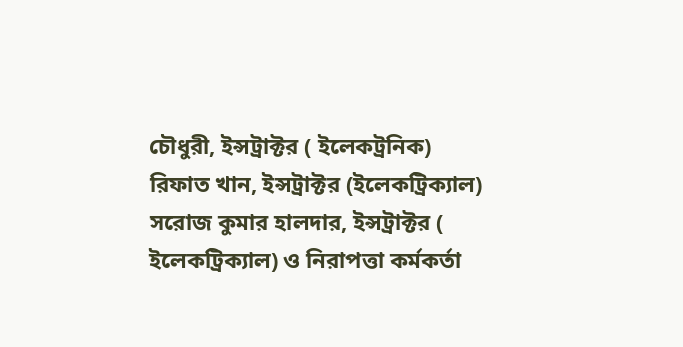চৌধুরী, ইন্সট্রাক্টর ( ইলেকট্রনিক) রিফাত খান, ইন্সট্রাক্টর (ইলেকট্রিক্যাল) সরোজ কুমার হালদার, ইন্সট্রাক্টর ( ইলেকট্রিক্যাল) ও নিরাপত্তা কর্মকর্তা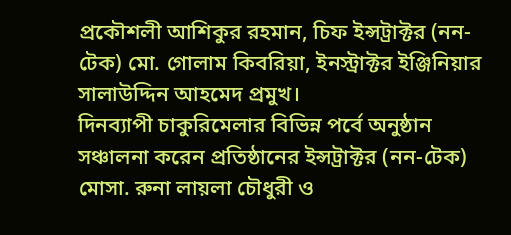প্রকৌশলী আশিকুর রহমান, চিফ ইন্সট্রাক্টর (নন-টেক) মো. গোলাম কিবরিয়া, ইনস্ট্রাক্টর ইঞ্জিনিয়ার সালাউদ্দিন আহমেদ প্রমুখ।
দিনব্যাপী চাকুরিমেলার বিভিন্ন পর্বে অনুষ্ঠান সঞ্চালনা করেন প্রতিষ্ঠানের ইন্সট্রাক্টর (নন-টেক) মোসা. রুনা লায়লা চৌধুরী ও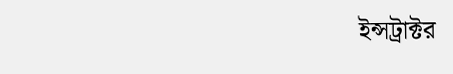ইন্সট্রাক্টর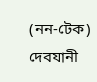(নন-টেক) দেবযানী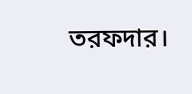তরফদার।